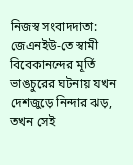নিজস্ব সংবাদদাতা:
জেএনইউ-তে স্বামী বিবেকানন্দের মূর্তি ভাঙচুরের ঘটনায় যখন দেশজুড়ে নিন্দার ঝড়, তখন সেই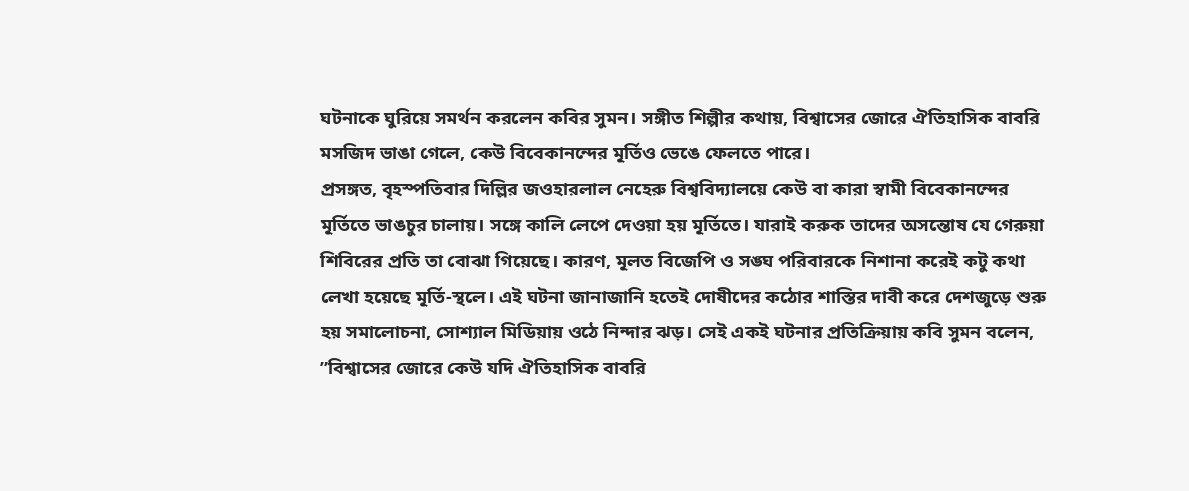ঘটনাকে ঘুরিয়ে সমর্থন করলেন কবির সুমন। সঙ্গীত শিল্পীর কথায়, বিশ্বাসের জোরে ঐতিহাসিক বাবরি মসজিদ ভাঙা গেলে, কেউ বিবেকানন্দের মূর্তিও ভেঙে ফেলতে পারে।
প্রসঙ্গত, বৃহস্পতিবার দিল্লির জওহারলাল নেহেরু বিশ্ববিদ্যালয়ে কেউ বা কারা স্বামী বিবেকানন্দের মূর্তিতে ভাঙচুর চালায়। সঙ্গে কালি লেপে দেওয়া হয় মূর্তিতে। যারাই করুক তাদের অসন্তোষ যে গেরুয়া শিবিরের প্রতি তা বোঝা গিয়েছে। কারণ, মূলত বিজেপি ও সঙ্ঘ পরিবারকে নিশানা করেই কটু কথা লেখা হয়েছে মূর্তি-স্থলে। এই ঘটনা জানাজানি হতেই দোষীদের কঠোর শাস্তির দাবী করে দেশজুড়ে শুরু হয় সমালোচনা, সোশ্যাল মিডিয়ায় ওঠে নিন্দার ঝড়। সেই একই ঘটনার প্রতিক্রিয়ায় কবি সুমন বলেন, ”বিশ্বাসের জোরে কেউ যদি ঐতিহাসিক বাবরি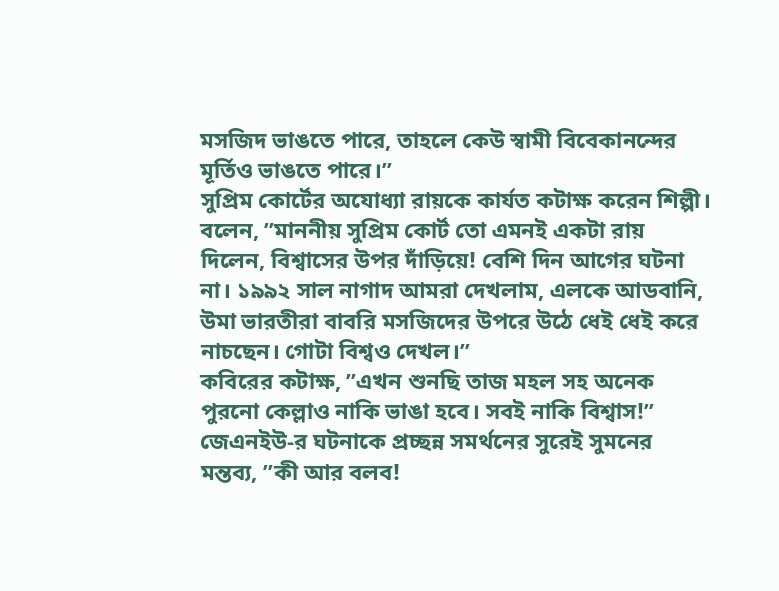মসজিদ ভাঙতে পারে, তাহলে কেউ স্বামী বিবেকানন্দের মূর্তিও ভাঙতে পারে।”
সুপ্রিম কোর্টের অযোধ্যা রায়কে কার্যত কটাক্ষ করেন শিল্পী। বলেন, ”মাননীয় সুপ্রিম কোর্ট তো এমনই একটা রায় দিলেন, বিশ্বাসের উপর দাঁড়িয়ে! বেশি দিন আগের ঘটনা না। ১৯৯২ সাল নাগাদ আমরা দেখলাম, এলকে আডবানি, উমা ভারতীরা বাবরি মসজিদের উপরে উঠে ধেই ধেই করে নাচছেন। গোটা বিশ্বও দেখল।”
কবিরের কটাক্ষ, ”এখন শুনছি তাজ মহল সহ অনেক পুরনো কেল্লাও নাকি ভাঙা হবে। সবই নাকি বিশ্বাস!” জেএনইউ-র ঘটনাকে প্রচ্ছন্ন সমর্থনের সুরেই সুমনের মন্তব্য, ”কী আর বলব!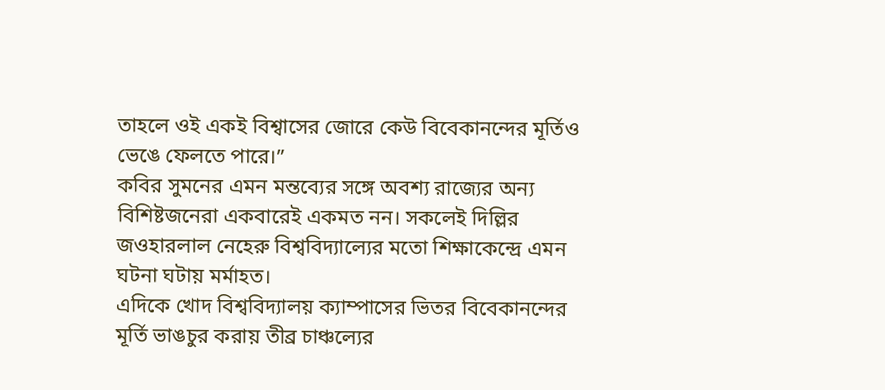তাহলে ওই একই বিশ্বাসের জোরে কেউ বিবেকানন্দের মূর্তিও ভেঙে ফেলতে পারে।”
কবির সুমনের এমন মন্তব্যের সঙ্গে অবশ্য রাজ্যের অন্য বিশিষ্টজনেরা একবারেই একমত নন। সকলেই দিল্লির জওহারলাল নেহেরু বিশ্ববিদ্যাল্যের মতো শিক্ষাকেন্দ্রে এমন ঘটনা ঘটায় মর্মাহত।
এদিকে খোদ বিশ্ববিদ্যালয় ক্যাম্পাসের ভিতর বিবেকানন্দের মূর্তি ভাঙচুর করায় তীব্র চাঞ্চল্যের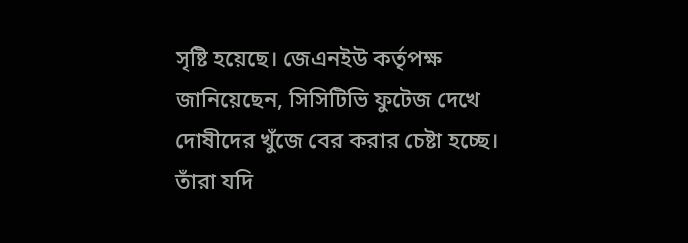সৃষ্টি হয়েছে। জেএনইউ কর্তৃপক্ষ জানিয়েছেন, সিসিটিভি ফুটেজ দেখে দোষীদের খুঁজে বের করার চেষ্টা হচ্ছে। তাঁরা যদি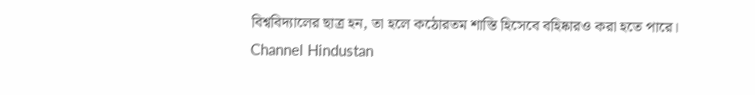বিশ্ববিদ্যালের ছাত্র হন, তা হলে কঠোরতম শাস্তি হিসেবে বহিষ্কারও করা হতে পারে।
Channel Hindustan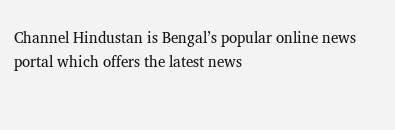Channel Hindustan is Bengal’s popular online news portal which offers the latest news